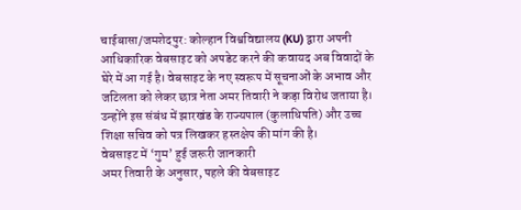चाईबासा/जमशेदपुर: कोल्हान विश्वविद्यालय (KU) द्वारा अपनी आधिकारिक वेबसाइट को अपडेट करने की कवायद अब विवादों के घेरे में आ गई है। वेबसाइट के नए स्वरूप में सूचनाओं के अभाव और जटिलता को लेकर छात्र नेता अमर तिवारी ने कड़ा विरोध जताया है। उन्होंने इस संबंध में झारखंड के राज्यपाल (कुलाधिपति) और उच्च शिक्षा सचिव को पत्र लिखकर हस्तक्षेप की मांग की है।
वेबसाइट में ‘गुम’ हुई जरूरी जानकारी
अमर तिवारी के अनुसार, पहले की वेबसाइट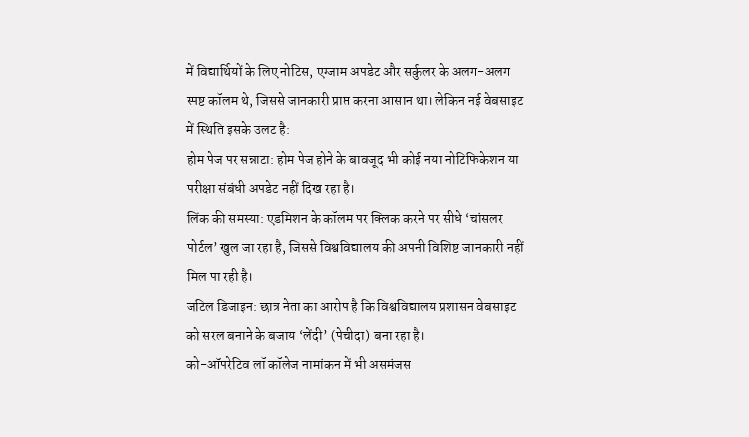में विद्यार्थियों के लिए नोटिस, एग्जाम अपडेट और सर्कुलर के अलग-अलग स्पष्ट कॉलम थे, जिससे जानकारी प्राप्त करना आसान था। लेकिन नई वेबसाइट में स्थिति इसके उलट है:
होम पेज पर सन्नाटा: होम पेज होने के बावजूद भी कोई नया नोटिफिकेशन या परीक्षा संबंधी अपडेट नहीं दिख रहा है।
लिंक की समस्या: एडमिशन के कॉलम पर क्लिक करने पर सीधे ‘चांसलर पोर्टल’ खुल जा रहा है, जिससे विश्वविद्यालय की अपनी विशिष्ट जानकारी नहीं मिल पा रही है।
जटिल डिजाइन: छात्र नेता का आरोप है कि विश्वविद्यालय प्रशासन वेबसाइट को सरल बनाने के बजाय ‘लेंदी’ (पेचीदा) बना रहा है।
को-ऑपरेटिव लॉ कॉलेज नामांकन में भी असमंजस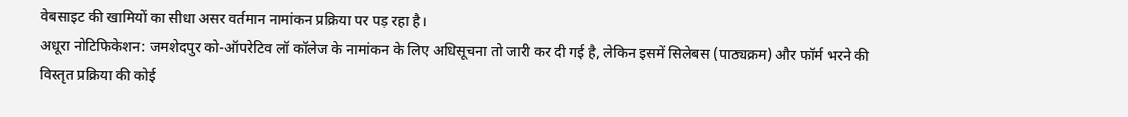वेबसाइट की खामियों का सीधा असर वर्तमान नामांकन प्रक्रिया पर पड़ रहा है।
अधूरा नोटिफिकेशन: जमशेदपुर को-ऑपरेटिव लॉ कॉलेज के नामांकन के लिए अधिसूचना तो जारी कर दी गई है, लेकिन इसमें सिलेबस (पाठ्यक्रम) और फॉर्म भरने की विस्तृत प्रक्रिया की कोई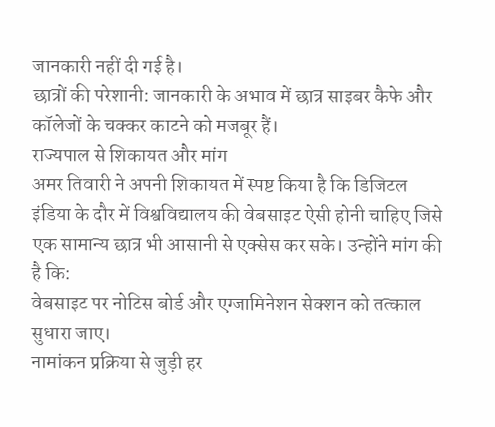जानकारी नहीं दी गई है।
छात्रों की परेशानी: जानकारी के अभाव में छात्र साइबर कैफे और कॉलेजों के चक्कर काटने को मजबूर हैं।
राज्यपाल से शिकायत और मांग
अमर तिवारी ने अपनी शिकायत में स्पष्ट किया है कि डिजिटल इंडिया के दौर में विश्वविद्यालय की वेबसाइट ऐसी होनी चाहिए जिसे एक सामान्य छात्र भी आसानी से एक्सेस कर सके। उन्होंने मांग की है कि:
वेबसाइट पर नोटिस बोर्ड और एग्जामिनेशन सेक्शन को तत्काल सुधारा जाए।
नामांकन प्रक्रिया से जुड़ी हर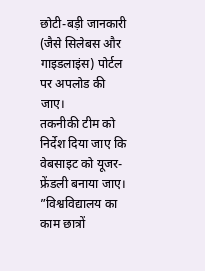छोटी-बड़ी जानकारी (जैसे सिलेबस और गाइडलाइंस) पोर्टल पर अपलोड की जाए।
तकनीकी टीम को निर्देश दिया जाए कि वेबसाइट को यूजर-फ्रेंडली बनाया जाए।
”विश्वविद्यालय का काम छात्रों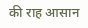की राह आसान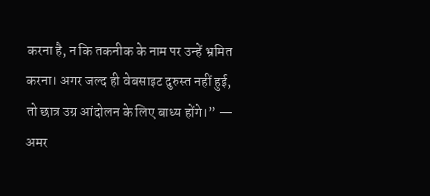करना है, न कि तकनीक के नाम पर उन्हें भ्रमित करना। अगर जल्द ही वेबसाइट दुरुस्त नहीं हुई, तो छात्र उग्र आंदोलन के लिए बाध्य होंगे।” — अमर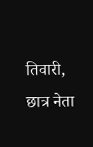तिवारी, छात्र नेता